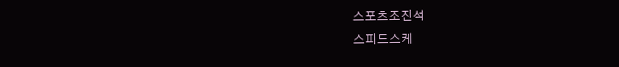스포츠조진석
스피드스케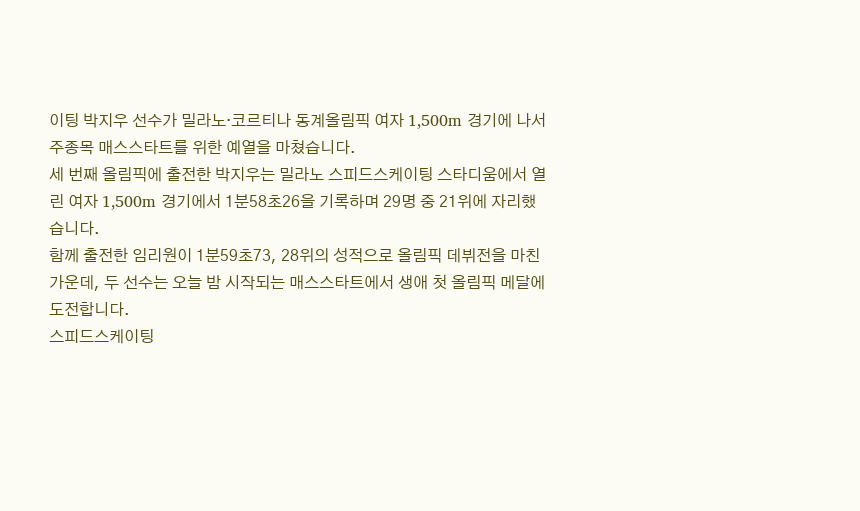이팅 박지우 선수가 밀라노·코르티나 동계올림픽 여자 1,500m 경기에 나서 주종목 매스스타트를 위한 예열을 마쳤습니다.
세 번째 올림픽에 출전한 박지우는 밀라노 스피드스케이팅 스타디움에서 열린 여자 1,500m 경기에서 1분58초26을 기록하며 29명 중 21위에 자리했습니다.
함께 출전한 임리원이 1분59초73, 28위의 성적으로 올림픽 데뷔전을 마친 가운데, 두 선수는 오늘 밤 시작되는 매스스타트에서 생애 첫 올림픽 메달에 도전합니다.
스피드스케이팅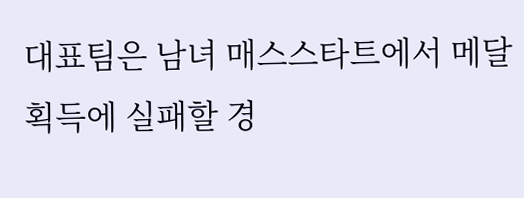대표팀은 남녀 매스스타트에서 메달 획득에 실패할 경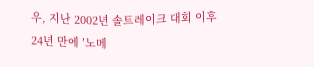우, 지난 2002년 솔트레이크 대회 이후 24년 만에 ′노메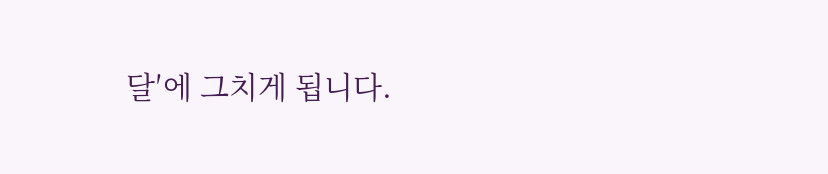달′에 그치게 됩니다.